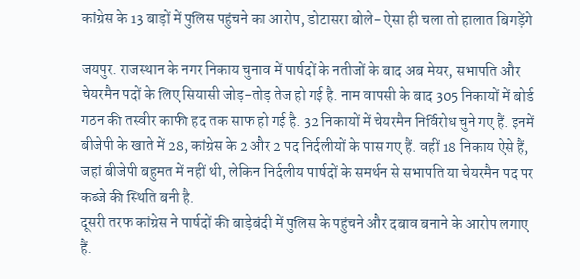कांग्रेस के 13 बाड़ों में पुलिस पहुंचने का आरोप, डोटासरा बोले- ऐसा ही चला तो हालात बिगड़ेंगे

जयपुर. राजस्थान के नगर निकाय चुनाव में पार्षदों के नतीजों के बाद अब मेयर, सभापति और चेयरमैन पदों के लिए सियासी जोड़-तोड़ तेज हो गई है. नाम वापसी के बाद 305 निकायों में बोर्ड गठन की तस्वीर काफी हद तक साफ हो गई है. 32 निकायों में चेयरमैन निर्विरोध चुने गए हैं. इनमें बीजेपी के खाते में 28, कांग्रेस के 2 और 2 पद निर्दलीयों के पास गए हैं. वहीं 18 निकाय ऐसे हैं, जहां बीजेपी बहुमत में नहीं थी, लेकिन निर्दलीय पार्षदों के समर्थन से सभापति या चेयरमैन पद पर कब्जे की स्थिति बनी है.
दूसरी तरफ कांग्रेस ने पार्षदों की बाड़ेबंदी में पुलिस के पहुंचने और दबाव बनाने के आरोप लगाए हैं.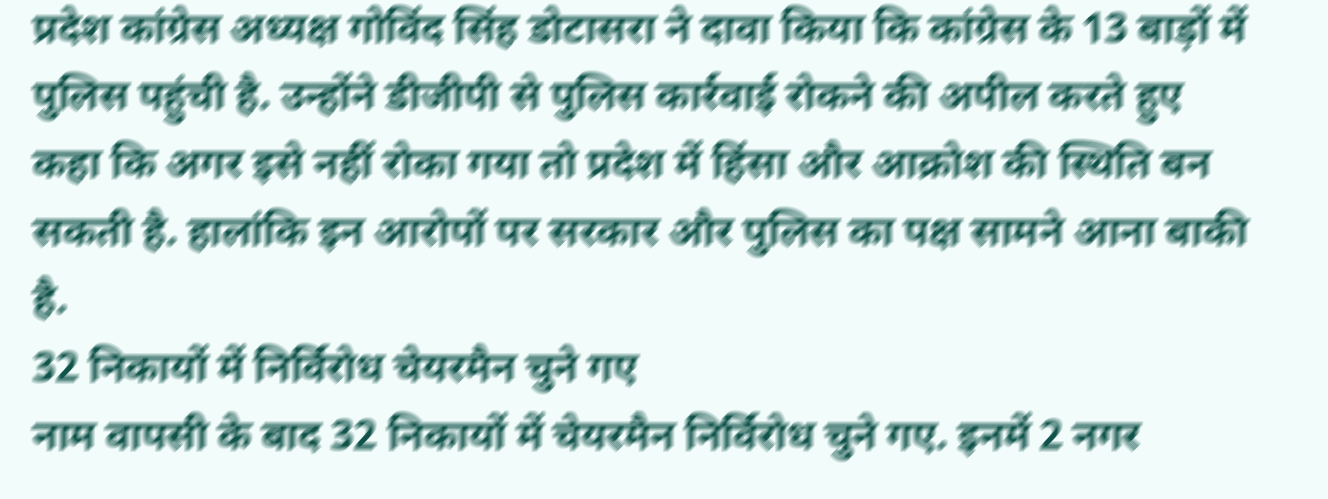प्रदेश कांग्रेस अध्यक्ष गोविंद सिंह डोटासरा ने दावा किया कि कांग्रेस के 13 बाड़ों में पुलिस पहुंची है. उन्होंने डीजीपी से पुलिस कार्रवाई रोकने की अपील करते हुए कहा कि अगर इसे नहीं रोका गया तो प्रदेश में हिंसा और आक्रोश की स्थिति बन सकती है. हालांकि इन आरोपों पर सरकार और पुलिस का पक्ष सामने आना बाकी है.
32 निकायों में निर्विरोध चेयरमैन चुने गए
नाम वापसी के बाद 32 निकायों में चेयरमैन निर्विरोध चुने गए. इनमें 2 नगर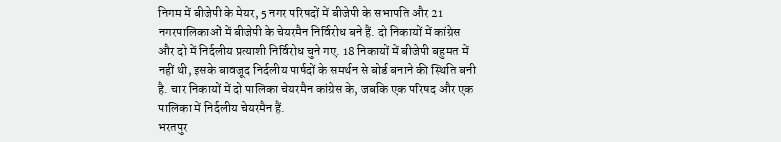निगम में बीजेपी के मेयर, 5 नगर परिषदों में बीजेपी के सभापति और 21 नगरपालिकाओं में बीजेपी के चेयरमैन निर्विरोध बने हैं. दो निकायों में कांग्रेस और दो में निर्दलीय प्रत्याशी निर्विरोध चुने गए. 18 निकायों में बीजेपी बहुमत में नहीं थी, इसके बावजूद निर्दलीय पार्षदों के समर्थन से बोर्ड बनाने की स्थिति बनी है. चार निकायों में दो पालिका चेयरमैन कांग्रेस के, जबकि एक परिषद और एक पालिका में निर्दलीय चेयरमैन हैं.
भरतपुर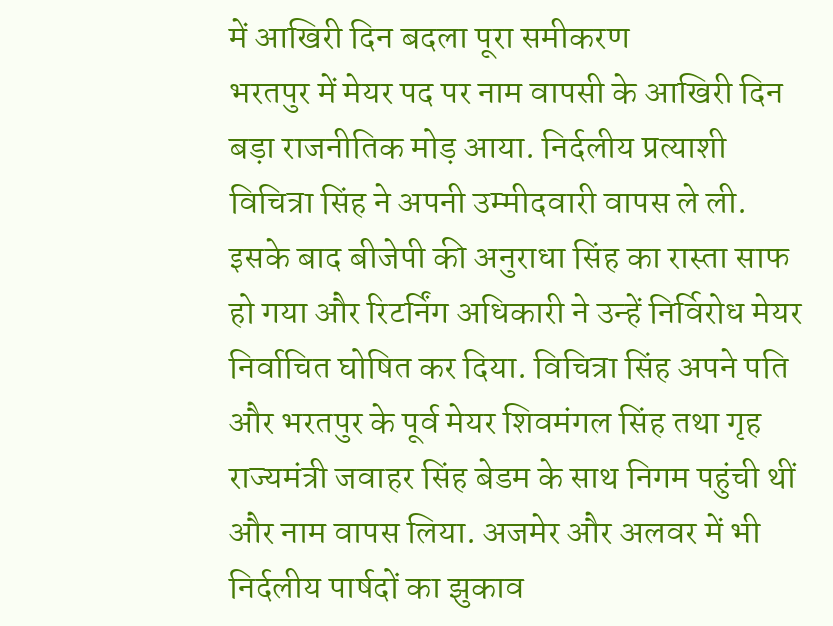में आखिरी दिन बदला पूरा समीकरण
भरतपुर में मेयर पद पर नाम वापसी के आखिरी दिन बड़ा राजनीतिक मोड़ आया. निर्दलीय प्रत्याशी विचित्रा सिंह ने अपनी उम्मीदवारी वापस ले ली. इसके बाद बीजेपी की अनुराधा सिंह का रास्ता साफ हो गया और रिटर्निंग अधिकारी ने उन्हें निर्विरोध मेयर निर्वाचित घोषित कर दिया. विचित्रा सिंह अपने पति और भरतपुर के पूर्व मेयर शिवमंगल सिंह तथा गृह राज्यमंत्री जवाहर सिंह बेडम के साथ निगम पहुंची थीं और नाम वापस लिया. अजमेर और अलवर में भी निर्दलीय पार्षदों का झुकाव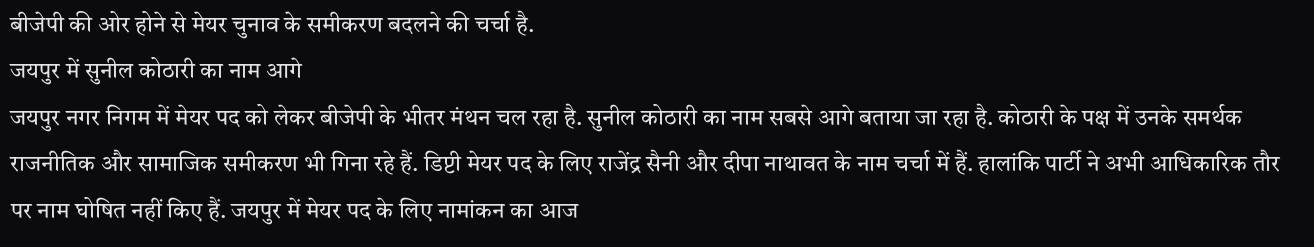बीजेपी की ओर होने से मेयर चुनाव के समीकरण बदलने की चर्चा है.
जयपुर में सुनील कोठारी का नाम आगे
जयपुर नगर निगम में मेयर पद को लेकर बीजेपी के भीतर मंथन चल रहा है. सुनील कोठारी का नाम सबसे आगे बताया जा रहा है. कोठारी के पक्ष में उनके समर्थक राजनीतिक और सामाजिक समीकरण भी गिना रहे हैं. डिप्टी मेयर पद के लिए राजेंद्र सैनी और दीपा नाथावत के नाम चर्चा में हैं. हालांकि पार्टी ने अभी आधिकारिक तौर पर नाम घोषित नहीं किए हैं. जयपुर में मेयर पद के लिए नामांकन का आज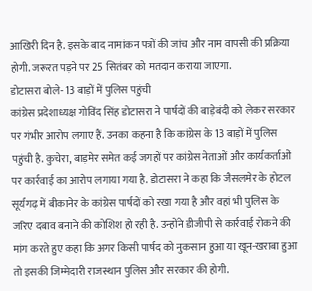आखिरी दिन है. इसके बाद नामांकन पत्रों की जांच और नाम वापसी की प्रक्रिया होगी. जरूरत पड़ने पर 25 सितंबर को मतदान कराया जाएगा.
डोटासरा बोले- 13 बाड़ों में पुलिस पहुंची
कांग्रेस प्रदेशाध्यक्ष गोविंद सिंह डोटासरा ने पार्षदों की बाड़ेबंदी को लेकर सरकार पर गंभीर आरोप लगाए हैं. उनका कहना है कि कांग्रेस के 13 बाड़ों में पुलिस पहुंची है. कुचेरा, बाड़मेर समेत कई जगहों पर कांग्रेस नेताओं और कार्यकर्ताओं पर कार्रवाई का आरोप लगाया गया है. डोटासरा ने कहा कि जैसलमेर के होटल सूर्यगढ़ में बीकानेर के कांग्रेस पार्षदों को रखा गया है और वहां भी पुलिस के जरिए दबाव बनाने की कोशिश हो रही है. उन्होंने डीजीपी से कार्रवाई रोकने की मांग करते हुए कहा कि अगर किसी पार्षद को नुकसान हुआ या खून-खराबा हुआ तो इसकी जिम्मेदारी राजस्थान पुलिस और सरकार की होगी.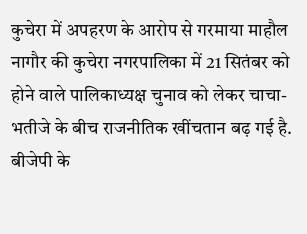कुचेरा में अपहरण के आरोप से गरमाया माहौल
नागौर की कुचेरा नगरपालिका में 21 सितंबर को होने वाले पालिकाध्यक्ष चुनाव को लेकर चाचा-भतीजे के बीच राजनीतिक खींचतान बढ़ गई है. बीजेपी के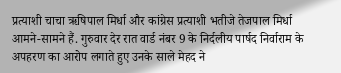प्रत्याशी चाचा ऋषिपाल मिर्धा और कांग्रेस प्रत्याशी भतीजे तेजपाल मिर्धा आमने-सामने हैं. गुरुवार देर रात वार्ड नंबर 9 के निर्दलीय पार्षद निर्वाराम के अपहरण का आरोप लगाते हुए उनके साले मेहद ने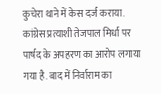कुचेरा थाने में केस दर्ज कराया. कांग्रेस प्रत्याशी तेजपाल मिर्धा पर पार्षद के अपहरण का आरोप लगाया गया है. बाद में निर्वाराम का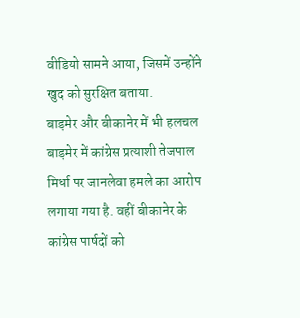वीडियो सामने आया, जिसमें उन्होंने खुद को सुरक्षित बताया.
बाड़मेर और बीकानेर में भी हलचल
बाड़मेर में कांग्रेस प्रत्याशी तेजपाल मिर्धा पर जानलेवा हमले का आरोप लगाया गया है. वहीं बीकानेर के कांग्रेस पार्षदों को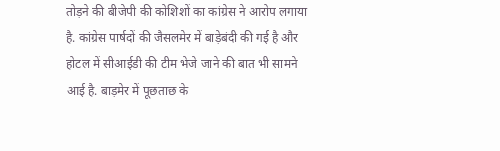तोड़ने की बीजेपी की कोशिशों का कांग्रेस ने आरोप लगाया है. कांग्रेस पार्षदों की जैसलमेर में बाड़ेबंदी की गई है और होटल में सीआईडी की टीम भेजे जाने की बात भी सामने आई है. बाड़मेर में पूछताछ के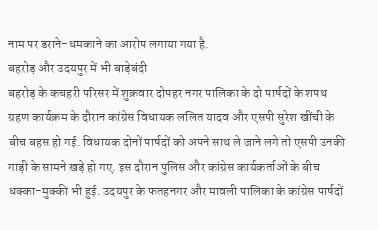नाम पर डराने-धमकाने का आरोप लगाया गया है.
बहरोड़ और उदयपुर में भी बाड़ेबंदी
बहरोड़ के कचहरी परिसर में शुक्रवार दोपहर नगर पालिका के दो पार्षदों के शपथ ग्रहण कार्यक्रम के दौरान कांग्रेस विधायक ललित यादव और एसपी सुरेश खींची के बीच बहस हो गई. विधायक दोनों पार्षदों को अपने साथ ले जाने लगे तो एसपी उनकी गाड़ी के सामने खड़े हो गए. इस दौरान पुलिस और कांग्रेस कार्यकर्ताओं के बीच धक्का-मुक्की भी हुई. उदयपुर के फतहनगर और मावली पालिका के कांग्रेस पार्षदों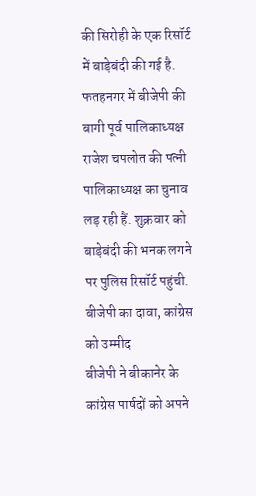की सिरोही के एक रिसॉर्ट में बाड़ेबंदी की गई है. फतहनगर में बीजेपी की बागी पूर्व पालिकाध्यक्ष राजेश चपलोत की पत्नी पालिकाध्यक्ष का चुनाव लड़ रही हैं. शुक्रवार को बाड़ेबंदी की भनक लगने पर पुलिस रिसॉर्ट पहुंची.
बीजेपी का दावा, कांग्रेस को उम्मीद
बीजेपी ने बीकानेर के कांग्रेस पार्षदों को अपने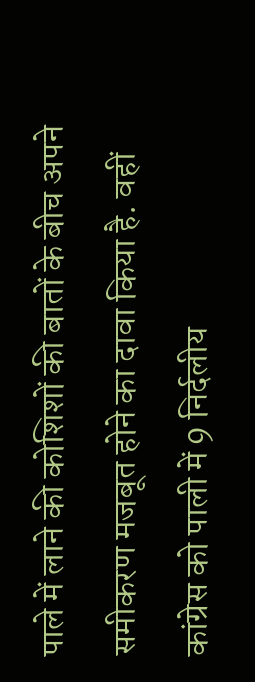पाले में लाने की कोशिशों की बातों के बीच अपने समीकरण मजबूत होने का दावा किया है. वहीं कांग्रेस को पाली में 9 निर्दलीय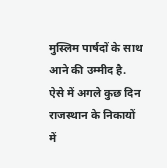मुस्लिम पार्षदों के साथ आने की उम्मीद है. ऐसे में अगले कुछ दिन राजस्थान के निकायों में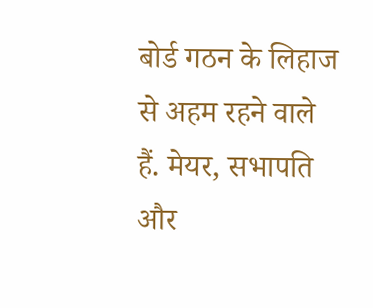बोर्ड गठन के लिहाज से अहम रहने वाले हैं. मेयर, सभापति और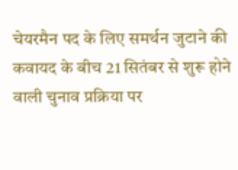चेयरमैन पद के लिए समर्थन जुटाने की कवायद के बीच 21 सितंबर से शुरू होने वाली चुनाव प्रक्रिया पर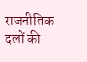राजनीतिक दलों की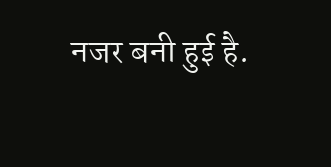नजर बनी हुई है.